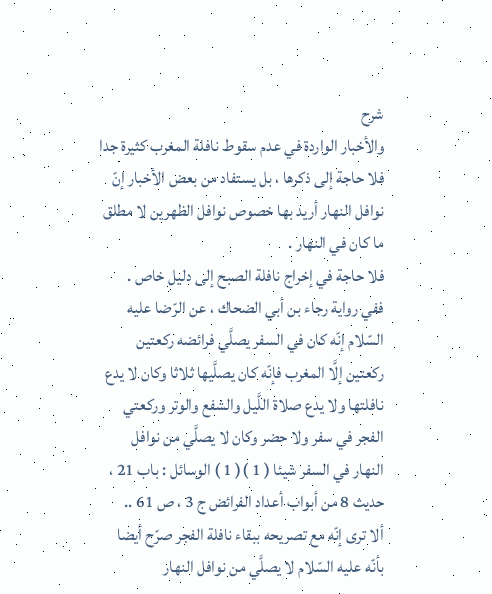شرح
والأخبار الواردة في عدم سقوط نافلة المغرب كثيرة جدا فلا حاجة إلى ذكرها ، بل يستفاد من بعض الأخبار إنّ نوافل النهار أريد بها خصوص نوافل الظهرين لا مطلق ما كان في النهار .
فلا حاجة في إخراج نافلة الصبح إلى دليل خاص .
ففي رواية رجاء بن أبي الضحاك ، عن الرّضا عليه السّلام إنّه كان في السفر يصلَّي فرائضه ركعتين ركعتين إلَّا المغرب فإنّه كان يصلَّيها ثلاثا وكان لا يدع نافلتها ولا يدع صلاة اللَّيل والشفع والوتر وركعتي الفجر في سفر ولا حضر وكان لا يصلَّي من نوافل النهار في السفر شيئا ( 1 )( 1 ) الوسائل : باب 21 ، حديث 8 من أبواب أعداد الفرائض ج 3 ، ص 61 ..
ألا ترى إنّه مع تصريحه ببقاء نافلة الفجر صرّح أيضا بأنّه عليه السّلام لا يصلَّي من نوافل النهار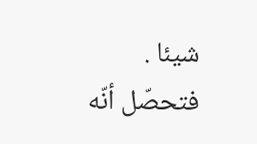شيئا .
فتحصّل أنّه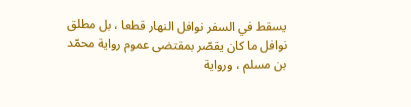يسقط في السفر نوافل النهار قطعا ، بل مطلق نوافل ما كان يقصّر بمقتضى عموم رواية محمّد بن مسلم ، ورواية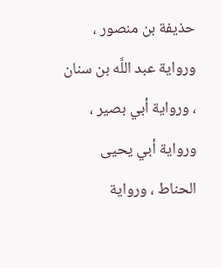حذيفة بن منصور ، ورواية عبد اللَّه بن سنان ، ورواية أبي بصير ، ورواية أبي يحيى الحناط ، ورواية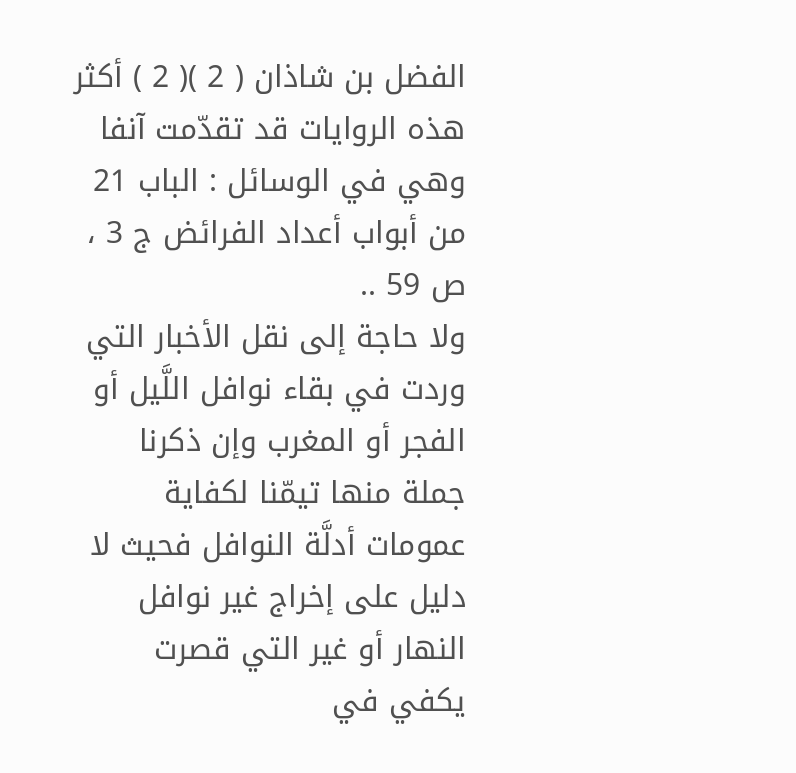الفضل بن شاذان ( 2 )( 2 ) أكثر هذه الروايات قد تقدّمت آنفا وهي في الوسائل : الباب 21 من أبواب أعداد الفرائض ج 3 ، ص 59 ..
ولا حاجة إلى نقل الأخبار التي وردت في بقاء نوافل اللَّيل أو الفجر أو المغرب وإن ذكرنا جملة منها تيمّنا لكفاية عمومات أدلَّة النوافل فحيث لا دليل على إخراج غير نوافل النهار أو غير التي قصرت يكفي في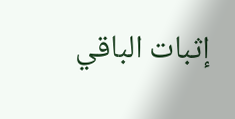إثبات الباقي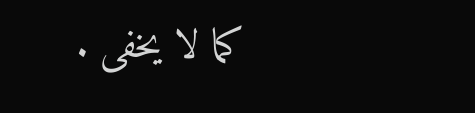كما لا يخفى .